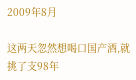2009年8月

这两天忽然想喝口国产酒,就挑了支98年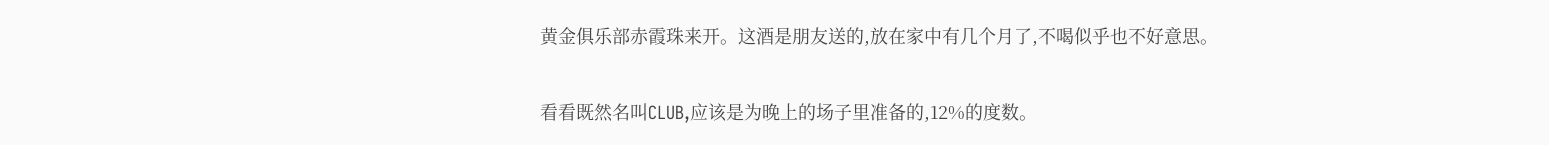黄金俱乐部赤霞珠来开。这酒是朋友送的,放在家中有几个月了,不喝似乎也不好意思。

看看既然名叫CLUB,应该是为晚上的场子里准备的,12%的度数。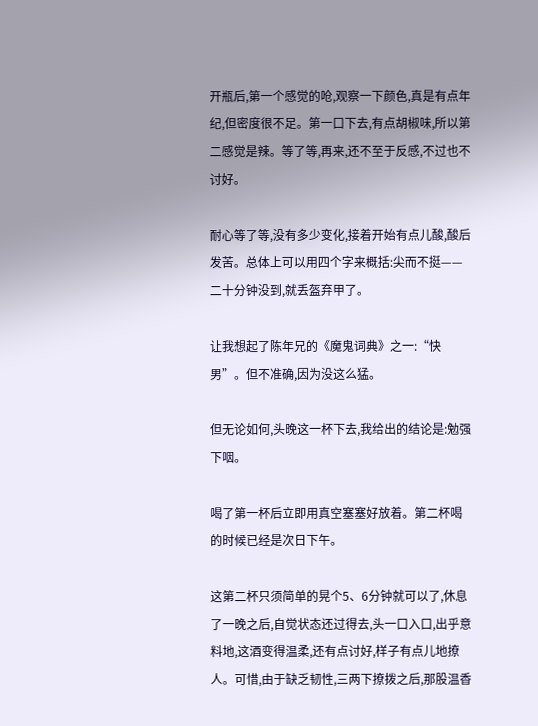开瓶后,第一个感觉的呛,观察一下颜色,真是有点年纪,但密度很不足。第一口下去,有点胡椒味,所以第二感觉是辣。等了等,再来,还不至于反感,不过也不讨好。

耐心等了等,没有多少变化,接着开始有点儿酸,酸后发苦。总体上可以用四个字来概括:尖而不挺——二十分钟没到,就丢盔弃甲了。

让我想起了陈年兄的《魔鬼词典》之一:“快男”。但不准确,因为没这么猛。

但无论如何,头晚这一杯下去,我给出的结论是:勉强下咽。

喝了第一杯后立即用真空塞塞好放着。第二杯喝的时候已经是次日下午。

这第二杯只须简单的晃个5、6分钟就可以了,休息了一晚之后,自觉状态还过得去,头一口入口,出乎意料地,这酒变得温柔,还有点讨好,样子有点儿地撩人。可惜,由于缺乏韧性,三两下撩拨之后,那股温香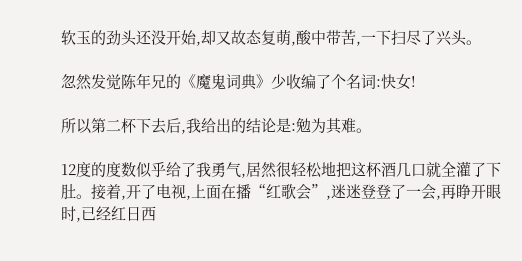软玉的劲头还没开始,却又故态复萌,酸中带苦,一下扫尽了兴头。

忽然发觉陈年兄的《魔鬼词典》少收编了个名词:快女!

所以第二杯下去后,我给出的结论是:勉为其难。

12度的度数似乎给了我勇气,居然很轻松地把这杯酒几口就全灌了下肚。接着,开了电视,上面在播“红歌会”,迷迷登登了一会,再睁开眼时,已经红日西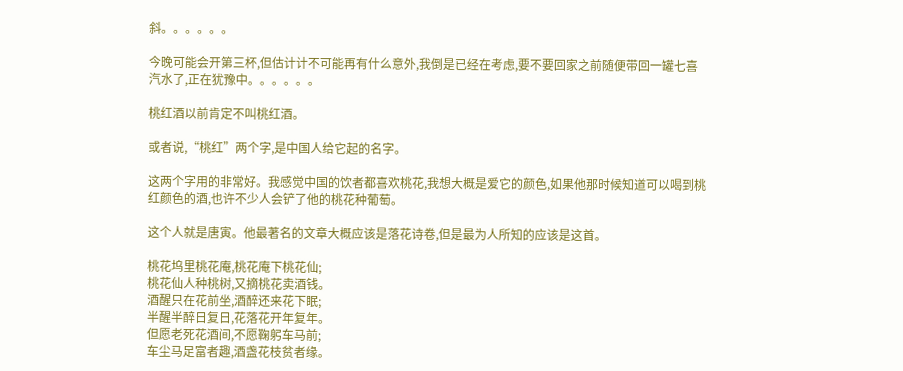斜。。。。。。

今晚可能会开第三杯,但估计计不可能再有什么意外,我倒是已经在考虑,要不要回家之前随便带回一罐七喜汽水了,正在犹豫中。。。。。。

桃红酒以前肯定不叫桃红酒。

或者说,“桃红”两个字,是中国人给它起的名字。

这两个字用的非常好。我感觉中国的饮者都喜欢桃花,我想大概是爱它的颜色,如果他那时候知道可以喝到桃红颜色的酒,也许不少人会铲了他的桃花种葡萄。

这个人就是唐寅。他最著名的文章大概应该是落花诗卷,但是最为人所知的应该是这首。

桃花坞里桃花庵,桃花庵下桃花仙;
桃花仙人种桃树,又摘桃花卖酒钱。
酒醒只在花前坐,酒醉还来花下眠;
半醒半醉日复日,花落花开年复年。
但愿老死花酒间,不愿鞠躬车马前;
车尘马足富者趣,酒盏花枝贫者缘。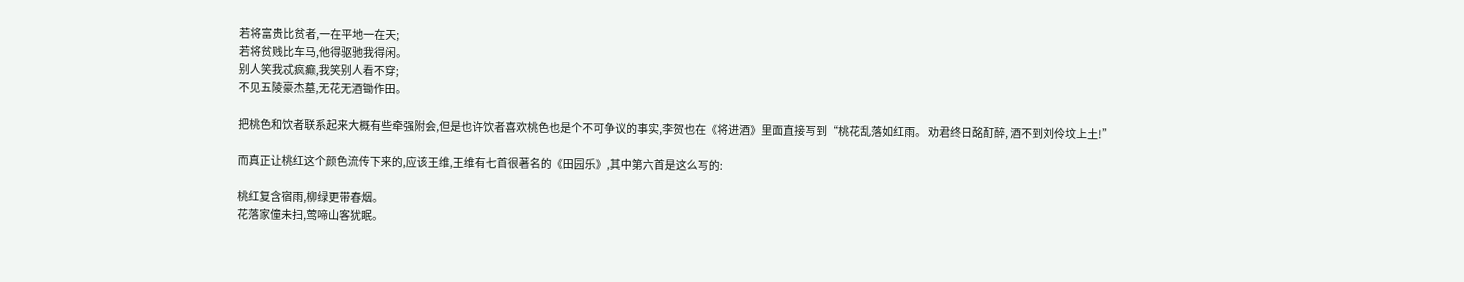若将富贵比贫者,一在平地一在天;
若将贫贱比车马,他得驱驰我得闲。
别人笑我忒疯癫,我笑别人看不穿;
不见五陵豪杰墓,无花无酒锄作田。

把桃色和饮者联系起来大概有些牵强附会,但是也许饮者喜欢桃色也是个不可争议的事实,李贺也在《将进酒》里面直接写到“桃花乱落如红雨。 劝君终日酩酊醉, 酒不到刘伶坟上土!”

而真正让桃红这个颜色流传下来的,应该王维,王维有七首很著名的《田园乐》,其中第六首是这么写的:

桃红复含宿雨,柳绿更带春烟。
花落家僮未扫,莺啼山客犹眠。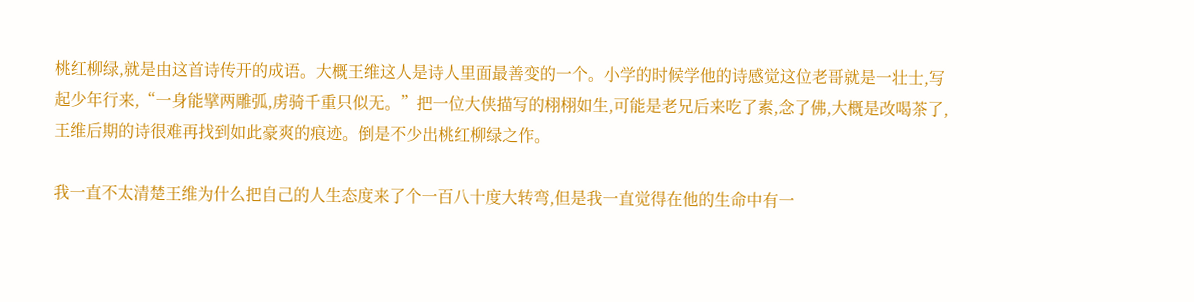桃红柳绿,就是由这首诗传开的成语。大概王维这人是诗人里面最善变的一个。小学的时候学他的诗感觉这位老哥就是一壮士,写起少年行来,“一身能擘两雕弧,虏骑千重只似无。”把一位大侠描写的栩栩如生,可能是老兄后来吃了素,念了佛,大概是改喝茶了,王维后期的诗很难再找到如此豪爽的痕迹。倒是不少出桃红柳绿之作。

我一直不太清楚王维为什么把自己的人生态度来了个一百八十度大转弯,但是我一直觉得在他的生命中有一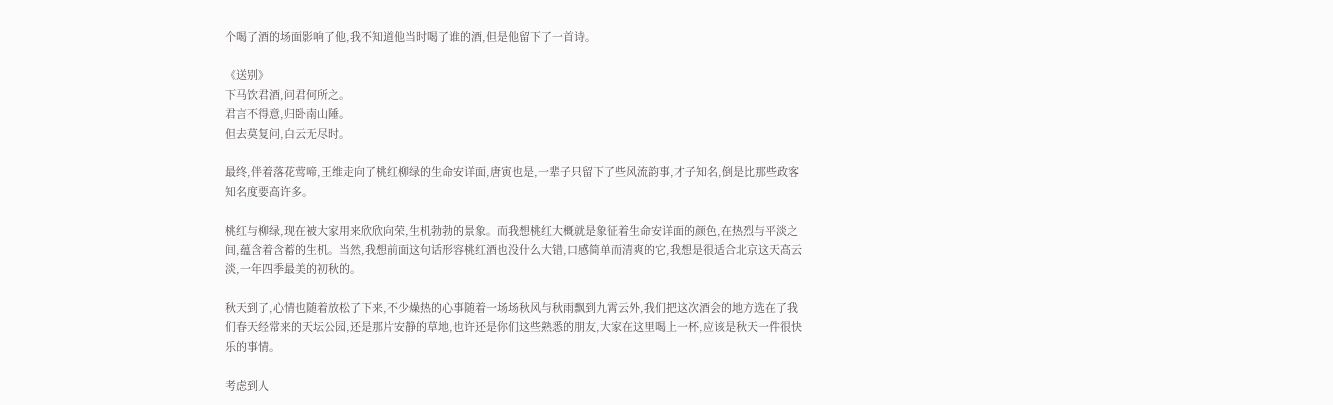个喝了酒的场面影响了他,我不知道他当时喝了谁的酒,但是他留下了一首诗。

《送别》
下马饮君酒,问君何所之。
君言不得意,归卧南山陲。
但去莫复问,白云无尽时。

最终,伴着落花莺啼,王维走向了桃红柳绿的生命安详面,唐寅也是,一辈子只留下了些风流韵事,才子知名,倒是比那些政客知名度要高许多。

桃红与柳绿,现在被大家用来欣欣向荣,生机勃勃的景象。而我想桃红大概就是象征着生命安详面的颜色,在热烈与平淡之间,蕴含着含蓄的生机。当然,我想前面这句话形容桃红酒也没什么大错,口感简单而清爽的它,我想是很适合北京这天高云淡,一年四季最美的初秋的。

秋天到了,心情也随着放松了下来,不少燥热的心事随着一场场秋风与秋雨飘到九霄云外,我们把这次酒会的地方选在了我们春天经常来的天坛公园,还是那片安静的草地,也许还是你们这些熟悉的朋友,大家在这里喝上一杯,应该是秋天一件很快乐的事情。

考虑到人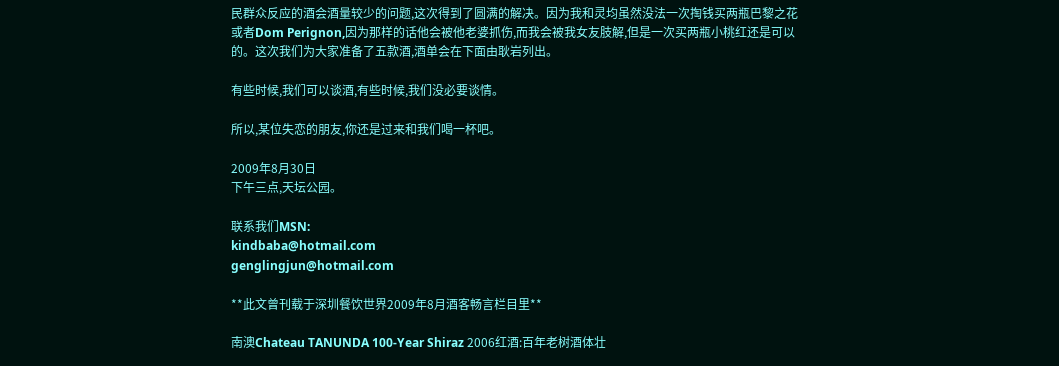民群众反应的酒会酒量较少的问题,这次得到了圆满的解决。因为我和灵均虽然没法一次掏钱买两瓶巴黎之花或者Dom Perignon,因为那样的话他会被他老婆抓伤,而我会被我女友肢解,但是一次买两瓶小桃红还是可以的。这次我们为大家准备了五款酒,酒单会在下面由耿岩列出。

有些时候,我们可以谈酒,有些时候,我们没必要谈情。

所以,某位失恋的朋友,你还是过来和我们喝一杯吧。

2009年8月30日
下午三点,天坛公园。

联系我们MSN:
kindbaba@hotmail.com
genglingjun@hotmail.com

**此文曾刊载于深圳餐饮世界2009年8月酒客畅言栏目里**

南澳Chateau TANUNDA 100-Year Shiraz 2006红酒:百年老树酒体壮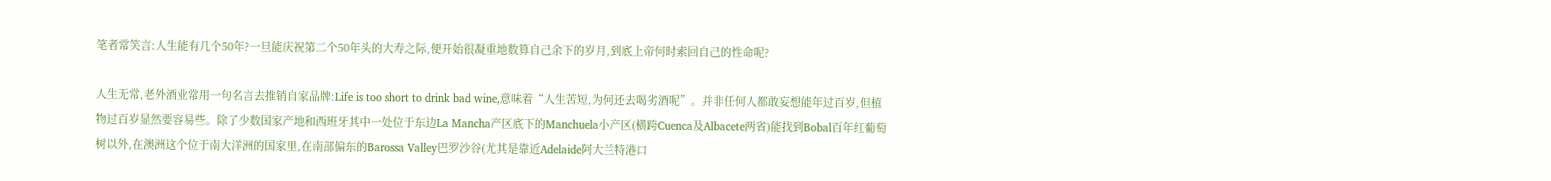笔者常笑言:人生能有几个50年?一旦能庆祝第二个50年头的大寿之际,便开始很凝重地数算自己余下的岁月,到底上帝何时索回自己的性命呢?

人生无常,老外酒业常用一句名言去推销自家品牌:Life is too short to drink bad wine,意味着“人生苦短,为何还去喝劣酒呢”。并非任何人都敢妄想能年过百岁,但植物过百岁显然要容易些。除了少数国家产地和西班牙其中一处位于东边La Mancha产区底下的Manchuela小产区(横跨Cuenca及Albacete两省)能找到Bobal百年红葡萄树以外,在澳洲这个位于南大洋洲的国家里,在南部偏东的Barossa Valley巴罗沙谷(尤其是靠近Adelaide阿大兰特港口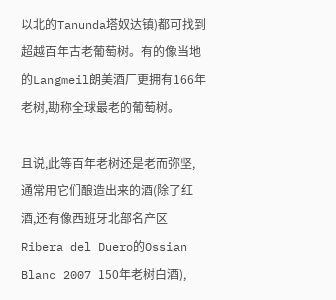以北的Tanunda塔奴达镇)都可找到超越百年古老葡萄树。有的像当地的Langmeil朗美酒厂更拥有166年老树,勘称全球最老的葡萄树。

且说,此等百年老树还是老而弥坚,通常用它们酿造出来的酒(除了红酒,还有像西班牙北部名产区Ribera del Duero的Ossian Blanc 2007 150年老树白酒),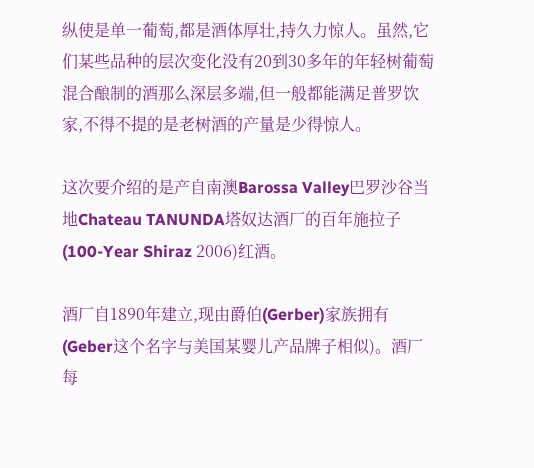纵使是单一葡萄,都是酒体厚壮,持久力惊人。虽然,它们某些品种的层次变化没有20到30多年的年轻树葡萄混合酿制的酒那么深层多端,但一般都能满足普罗饮家,不得不提的是老树酒的产量是少得惊人。

这次要介绍的是产自南澳Barossa Valley巴罗沙谷当地Chateau TANUNDA塔奴达酒厂的百年施拉子(100-Year Shiraz 2006)红酒。

酒厂自1890年建立,现由爵伯(Gerber)家族拥有(Geber这个名字与美国某婴儿产品牌子相似)。酒厂每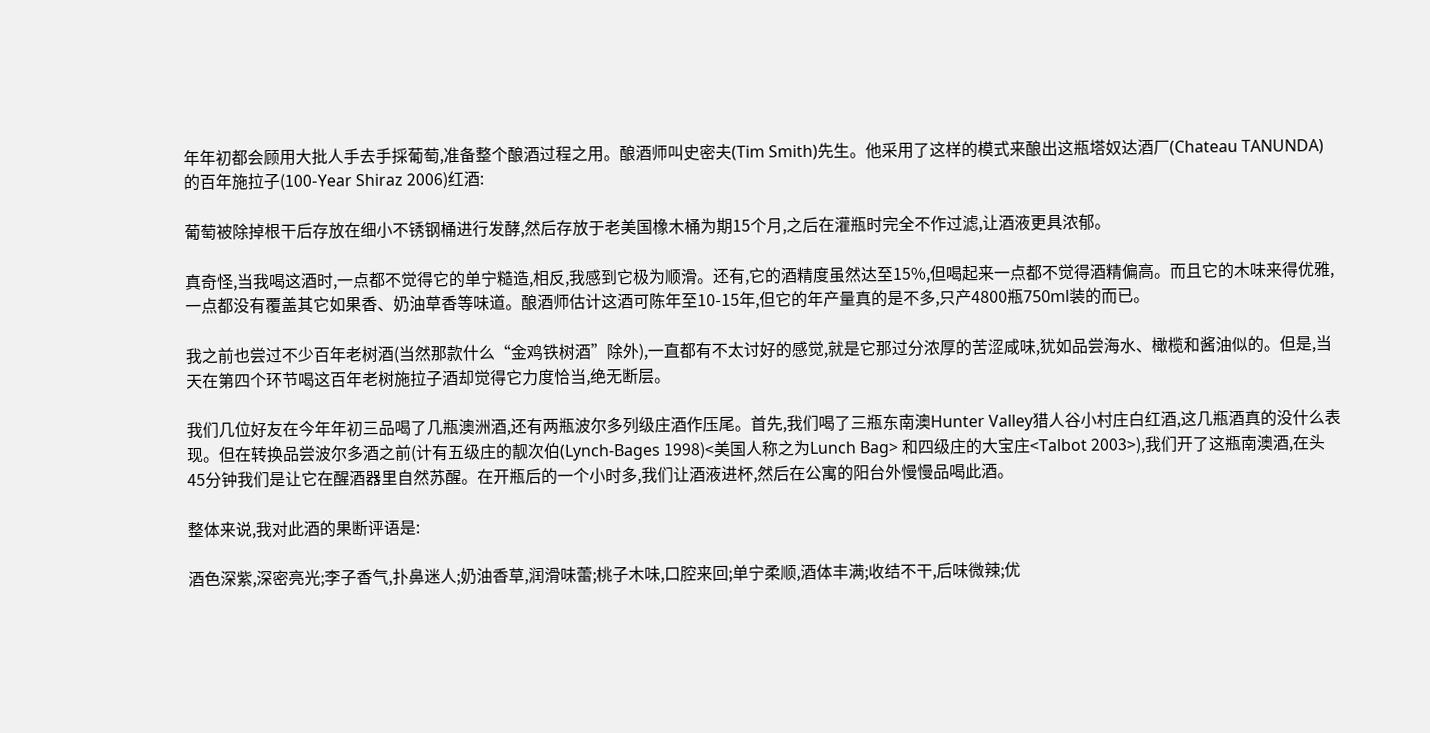年年初都会顾用大批人手去手採葡萄,准备整个酿酒过程之用。酿酒师叫史密夫(Tim Smith)先生。他采用了这样的模式来酿出这瓶塔奴达酒厂(Chateau TANUNDA)的百年施拉子(100-Year Shiraz 2006)红酒:

葡萄被除掉根干后存放在细小不锈钢桶进行发酵,然后存放于老美国橡木桶为期15个月,之后在灌瓶时完全不作过滤,让酒液更具浓郁。

真奇怪,当我喝这酒时,一点都不觉得它的单宁糙造,相反,我感到它极为顺滑。还有,它的酒精度虽然达至15%,但喝起来一点都不觉得酒精偏高。而且它的木味来得优雅,一点都没有覆盖其它如果香、奶油草香等味道。酿酒师估计这酒可陈年至10-15年,但它的年产量真的是不多,只产4800瓶750ml装的而已。

我之前也尝过不少百年老树酒(当然那款什么“金鸡铁树酒”除外),一直都有不太讨好的感觉,就是它那过分浓厚的苦涩咸味,犹如品尝海水、橄榄和酱油似的。但是,当天在第四个环节喝这百年老树施拉子酒却觉得它力度恰当,绝无断层。

我们几位好友在今年年初三品喝了几瓶澳洲酒,还有两瓶波尔多列级庄酒作压尾。首先,我们喝了三瓶东南澳Hunter Valley猎人谷小村庄白红酒,这几瓶酒真的没什么表现。但在转换品尝波尔多酒之前(计有五级庄的靓次伯(Lynch-Bages 1998)<美国人称之为Lunch Bag> 和四级庄的大宝庄<Talbot 2003>),我们开了这瓶南澳酒,在头45分钟我们是让它在醒酒器里自然苏醒。在开瓶后的一个小时多,我们让酒液进杯,然后在公寓的阳台外慢慢品喝此酒。

整体来说,我对此酒的果断评语是:

酒色深紫,深密亮光;李子香气,扑鼻迷人;奶油香草,润滑味蕾;桃子木味,口腔来回;单宁柔顺,酒体丰满;收结不干,后味微辣;优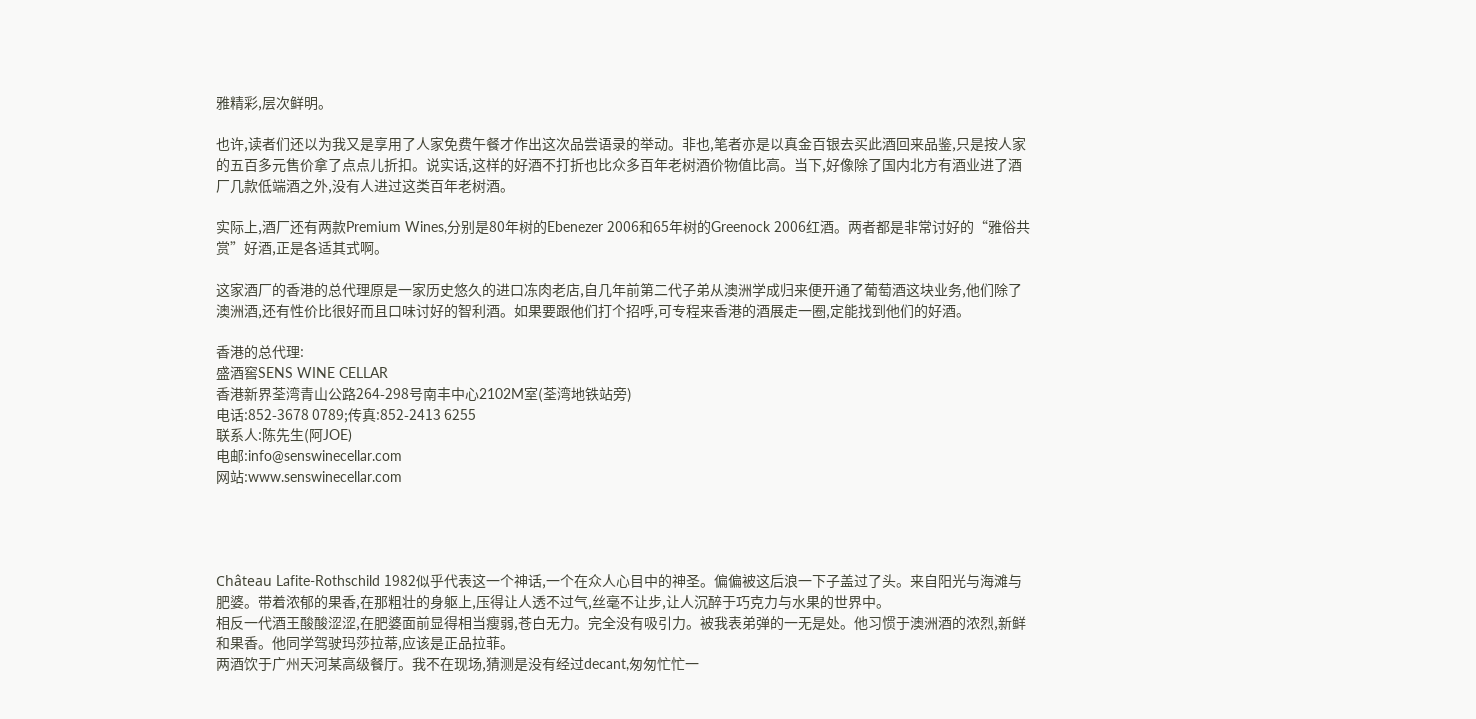雅精彩,层次鲜明。

也许,读者们还以为我又是享用了人家免费午餐才作出这次品尝语录的举动。非也,笔者亦是以真金百银去买此酒回来品鉴,只是按人家的五百多元售价拿了点点儿折扣。说实话,这样的好酒不打折也比众多百年老树酒价物值比高。当下,好像除了国内北方有酒业进了酒厂几款低端酒之外,没有人进过这类百年老树酒。

实际上,酒厂还有两款Premium Wines,分别是80年树的Ebenezer 2006和65年树的Greenock 2006红酒。两者都是非常讨好的“雅俗共赏”好酒,正是各适其式啊。

这家酒厂的香港的总代理原是一家历史悠久的进口冻肉老店,自几年前第二代子弟从澳洲学成归来便开通了葡萄酒这块业务,他们除了澳洲酒,还有性价比很好而且口味讨好的智利酒。如果要跟他们打个招呼,可专程来香港的酒展走一圈,定能找到他们的好酒。

香港的总代理:
盛酒窖SENS WINE CELLAR
香港新界荃湾青山公路264-298号南丰中心2102M室(荃湾地铁站旁)
电话:852-3678 0789;传真:852-2413 6255
联系人:陈先生(阿JOE)
电邮:info@senswinecellar.com
网站:www.senswinecellar.com




Château Lafite-Rothschild 1982似乎代表这一个神话,一个在众人心目中的神圣。偏偏被这后浪一下子盖过了头。来自阳光与海滩与肥婆。带着浓郁的果香,在那粗壮的身躯上,压得让人透不过气,丝毫不让步,让人沉醉于巧克力与水果的世界中。
相反一代酒王酸酸涩涩,在肥婆面前显得相当瘦弱,苍白无力。完全没有吸引力。被我表弟弹的一无是处。他习惯于澳洲酒的浓烈,新鲜和果香。他同学驾驶玛莎拉蒂,应该是正品拉菲。
两酒饮于广州天河某高级餐厅。我不在现场,猜测是没有经过decant,匆匆忙忙一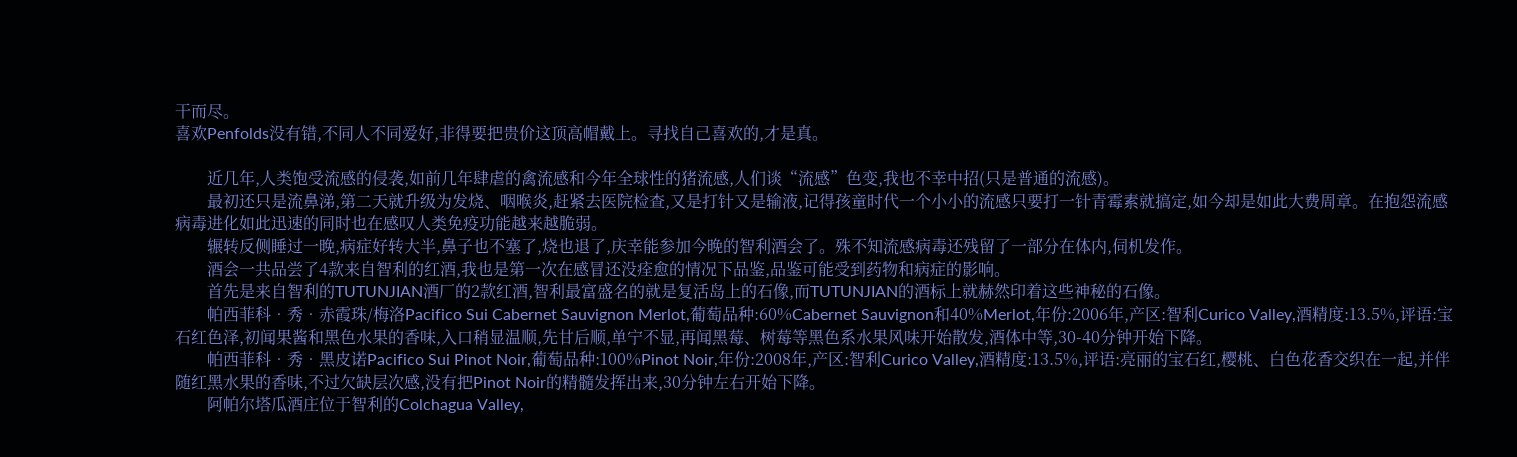干而尽。
喜欢Penfolds没有错,不同人不同爱好,非得要把贵价这顶高帽戴上。寻找自己喜欢的,才是真。

        近几年,人类饱受流感的侵袭,如前几年肆虐的禽流感和今年全球性的猪流感,人们谈“流感”色变,我也不幸中招(只是普通的流感)。
        最初还只是流鼻涕,第二天就升级为发烧、咽喉炎,赶紧去医院检查,又是打针又是输液,记得孩童时代一个小小的流感只要打一针青霉素就搞定,如今却是如此大费周章。在抱怨流感病毒进化如此迅速的同时也在感叹人类免疫功能越来越脆弱。
        辗转反侧睡过一晚,病症好转大半,鼻子也不塞了,烧也退了,庆幸能参加今晚的智利酒会了。殊不知流感病毒还残留了一部分在体内,伺机发作。
        酒会一共品尝了4款来自智利的红酒,我也是第一次在感冒还没痊愈的情况下品鉴,品鉴可能受到药物和病症的影响。
        首先是来自智利的TUTUNJIAN酒厂的2款红酒,智利最富盛名的就是复活岛上的石像,而TUTUNJIAN的酒标上就赫然印着这些神秘的石像。
        帕西菲科•秀•赤霞珠/梅洛Pacifico Sui Cabernet Sauvignon Merlot,葡萄品种:60%Cabernet Sauvignon和40%Merlot,年份:2006年,产区:智利Curico Valley,酒精度:13.5%,评语:宝石红色泽,初闻果酱和黑色水果的香味,入口稍显温顺,先甘后顺,单宁不显,再闻黑莓、树莓等黑色系水果风味开始散发,酒体中等,30-40分钟开始下降。
        帕西菲科•秀•黑皮诺Pacifico Sui Pinot Noir,葡萄品种:100%Pinot Noir,年份:2008年,产区:智利Curico Valley,酒精度:13.5%,评语:亮丽的宝石红,樱桃、白色花香交织在一起,并伴随红黑水果的香味,不过欠缺层次感,没有把Pinot Noir的精髓发挥出来,30分钟左右开始下降。
        阿帕尔塔瓜酒庄位于智利的Colchagua Valley,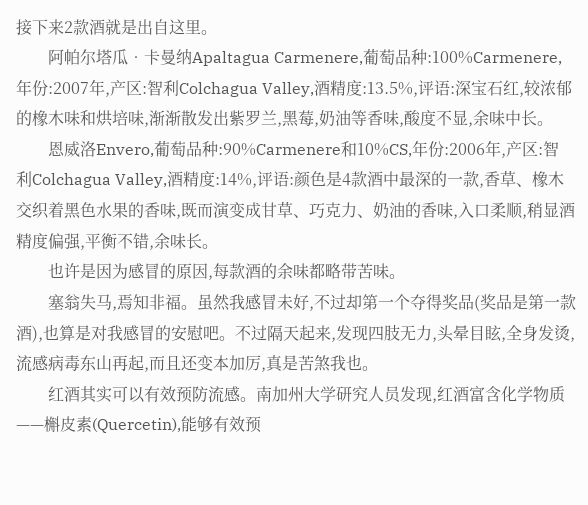接下来2款酒就是出自这里。
        阿帕尔塔瓜•卡曼纳Apaltagua Carmenere,葡萄品种:100%Carmenere,年份:2007年,产区:智利Colchagua Valley,酒精度:13.5%,评语:深宝石红,较浓郁的橡木味和烘培味,渐渐散发出紫罗兰,黑莓,奶油等香味,酸度不显,余味中长。
        恩威洛Envero,葡萄品种:90%Carmenere和10%CS,年份:2006年,产区:智利Colchagua Valley,酒精度:14%,评语:颜色是4款酒中最深的一款,香草、橡木交织着黑色水果的香味,既而演变成甘草、巧克力、奶油的香味,入口柔顺,稍显酒精度偏强,平衡不错,余味长。
        也许是因为感冒的原因,每款酒的余味都略带苦味。
        塞翁失马,焉知非福。虽然我感冒未好,不过却第一个夺得奖品(奖品是第一款酒),也算是对我感冒的安慰吧。不过隔天起来,发现四肢无力,头晕目眩,全身发烫,流感病毒东山再起,而且还变本加厉,真是苦煞我也。
        红酒其实可以有效预防流感。南加州大学研究人员发现,红酒富含化学物质——槲皮素(Quercetin),能够有效预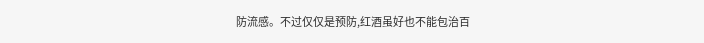防流感。不过仅仅是预防,红酒虽好也不能包治百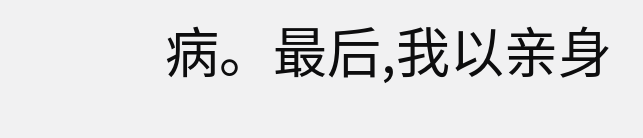病。最后,我以亲身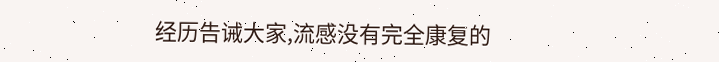经历告诫大家,流感没有完全康复的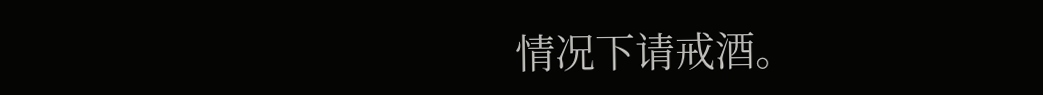情况下请戒酒。